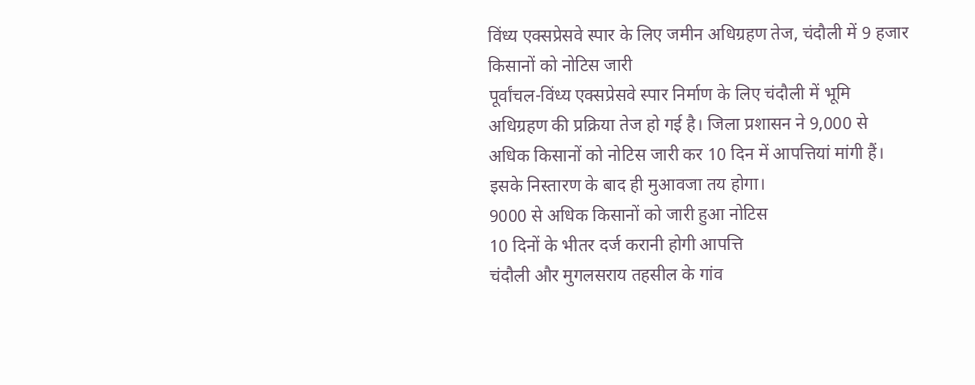विंध्य एक्सप्रेसवे स्पार के लिए जमीन अधिग्रहण तेज, चंदौली में 9 हजार किसानों को नोटिस जारी
पूर्वांचल-विंध्य एक्सप्रेसवे स्पार निर्माण के लिए चंदौली में भूमि अधिग्रहण की प्रक्रिया तेज हो गई है। जिला प्रशासन ने 9,000 से अधिक किसानों को नोटिस जारी कर 10 दिन में आपत्तियां मांगी हैं। इसके निस्तारण के बाद ही मुआवजा तय होगा।
9000 से अधिक किसानों को जारी हुआ नोटिस
10 दिनों के भीतर दर्ज करानी होगी आपत्ति
चंदौली और मुगलसराय तहसील के गांव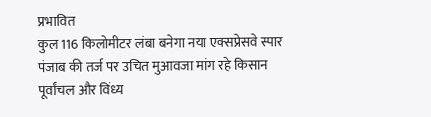प्रभावित
कुल 116 किलोमीटर लंबा बनेगा नया एक्सप्रेसवे स्पार
पंजाब की तर्ज पर उचित मुआवजा मांग रहे किसान
पूर्वांचल और विंध्य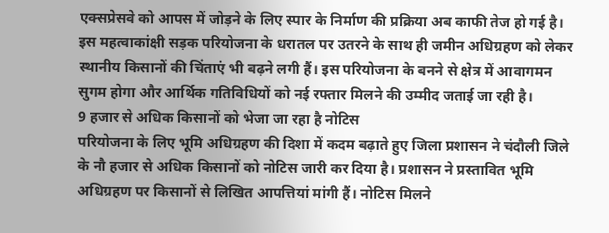एक्सप्रेसवे को आपस में जोड़ने के लिए स्पार के निर्माण की प्रक्रिया अब काफी तेज हो गई है। इस महत्वाकांक्षी सड़क परियोजना के धरातल पर उतरने के साथ ही जमीन अधिग्रहण को लेकर स्थानीय किसानों की चिंताएं भी बढ़ने लगी हैं। इस परियोजना के बनने से क्षेत्र में आवागमन सुगम होगा और आर्थिक गतिविधियों को नई रफ्तार मिलने की उम्मीद जताई जा रही है।
9 हजार से अधिक किसानों को भेजा जा रहा है नोटिस
परियोजना के लिए भूमि अधिग्रहण की दिशा में कदम बढ़ाते हुए जिला प्रशासन ने चंदौली जिले के नौ हजार से अधिक किसानों को नोटिस जारी कर दिया है। प्रशासन ने प्रस्तावित भूमि अधिग्रहण पर किसानों से लिखित आपत्तियां मांगी हैं। नोटिस मिलने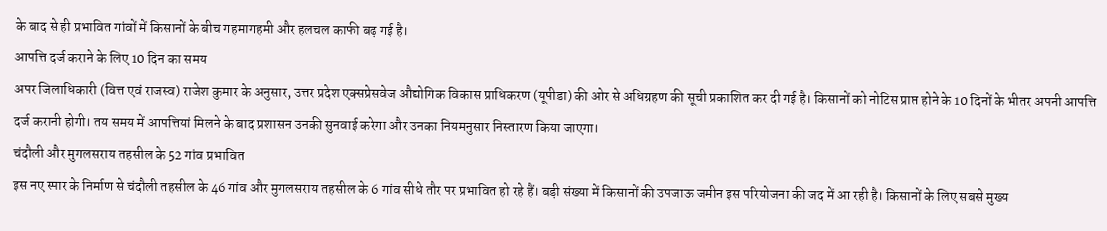के बाद से ही प्रभावित गांवों में किसानों के बीच गहमागहमी और हलचल काफी बढ़ गई है।
आपत्ति दर्ज कराने के लिए 10 दिन का समय
अपर जिलाधिकारी (वित्त एवं राजस्व) राजेश कुमार के अनुसार, उत्तर प्रदेश एक्सप्रेसवेज औद्योगिक विकास प्राधिकरण (यूपीडा) की ओर से अधिग्रहण की सूची प्रकाशित कर दी गई है। किसानों को नोटिस प्राप्त होने के 10 दिनों के भीतर अपनी आपत्ति दर्ज करानी होगी। तय समय में आपत्तियां मिलने के बाद प्रशासन उनकी सुनवाई करेगा और उनका नियमनुसार निस्तारण किया जाएगा।
चंदौली और मुगलसराय तहसील के 52 गांव प्रभावित
इस नए स्पार के निर्माण से चंदौली तहसील के 46 गांव और मुगलसराय तहसील के 6 गांव सीधे तौर पर प्रभावित हो रहे हैं। बड़ी संख्या में किसानों की उपजाऊ जमीन इस परियोजना की जद में आ रही है। किसानों के लिए सबसे मुख्य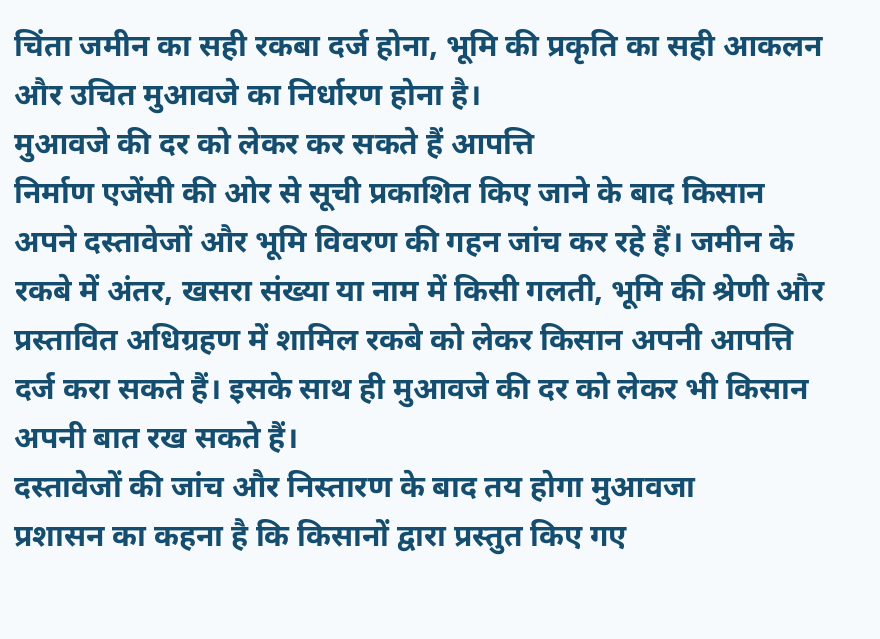चिंता जमीन का सही रकबा दर्ज होना, भूमि की प्रकृति का सही आकलन और उचित मुआवजे का निर्धारण होना है।
मुआवजे की दर को लेकर कर सकते हैं आपत्ति
निर्माण एजेंसी की ओर से सूची प्रकाशित किए जाने के बाद किसान अपने दस्तावेजों और भूमि विवरण की गहन जांच कर रहे हैं। जमीन के रकबे में अंतर, खसरा संख्या या नाम में किसी गलती, भूमि की श्रेणी और प्रस्तावित अधिग्रहण में शामिल रकबे को लेकर किसान अपनी आपत्ति दर्ज करा सकते हैं। इसके साथ ही मुआवजे की दर को लेकर भी किसान अपनी बात रख सकते हैं।
दस्तावेजों की जांच और निस्तारण के बाद तय होगा मुआवजा
प्रशासन का कहना है कि किसानों द्वारा प्रस्तुत किए गए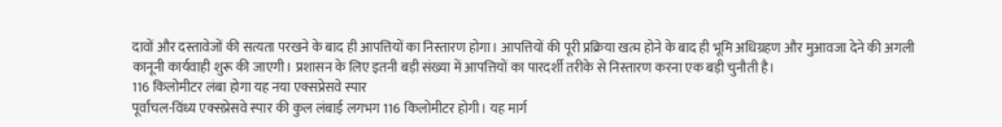दावों और दस्तावेजों की सत्यता परखने के बाद ही आपत्तियों का निस्तारण होगा। आपत्तियों की पूरी प्रक्रिया खत्म होने के बाद ही भूमि अधिग्रहण और मुआवजा देने की अगली कानूनी कार्यवाही शुरू की जाएगी। प्रशासन के लिए इतनी बड़ी संख्या में आपत्तियों का पारदर्शी तरीके से निस्तारण करना एक बड़ी चुनौती है।
116 किलोमीटर लंबा होगा यह नया एक्सप्रेसवे स्पार
पूर्वांचल-विंध्य एक्सप्रेसवे स्पार की कुल लंबाई लगभग 116 किलोमीटर होगी। यह मार्ग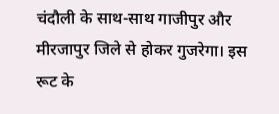चंदौली के साथ-साथ गाजीपुर और मीरजापुर जिले से होकर गुजरेगा। इस रूट के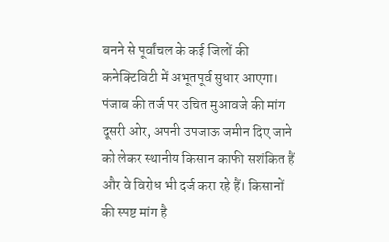बनने से पूर्वांचल के कई जिलों की कनेक्टिविटी में अभूतपूर्व सुधार आएगा।
पंजाब की तर्ज पर उचित मुआवजे की मांग
दूसरी ओर, अपनी उपजाऊ जमीन दिए जाने को लेकर स्थानीय किसान काफी सशंकित हैं और वे विरोध भी दर्ज करा रहे हैं। किसानों की स्पष्ट मांग है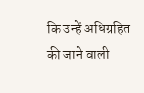कि उन्हें अधिग्रहित की जाने वाली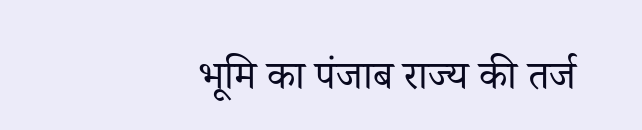भूमि का पंजाब राज्य की तर्ज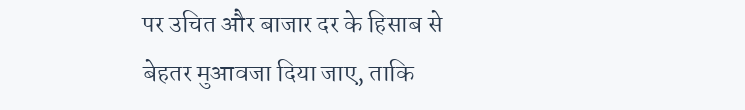पर उचित और बाजार दर के हिसाब से बेहतर मुआवजा दिया जाए, ताकि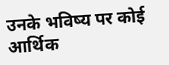उनके भविष्य पर कोई आर्थिक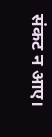संकट न आए।